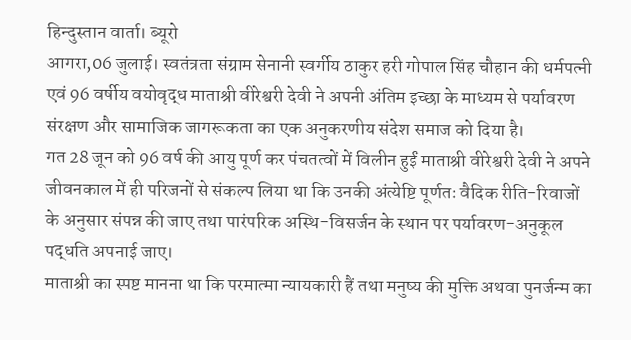हिन्दुस्तान वार्ता। ब्यूरो
आगरा,06 जुलाई। स्वतंत्रता संग्राम सेनानी स्वर्गीय ठाकुर हरी गोपाल सिंह चौहान की धर्मपत्नी एवं 96 वर्षीय वयोवृद्ध माताश्री वीरेश्वरी देवी ने अपनी अंतिम इच्छा के माध्यम से पर्यावरण संरक्षण और सामाजिक जागरूकता का एक अनुकरणीय संदेश समाज को दिया है।
गत 28 जून को 96 वर्ष की आयु पूर्ण कर पंचतत्वों में विलीन हुईं माताश्री वीरेश्वरी देवी ने अपने जीवनकाल में ही परिजनों से संकल्प लिया था कि उनकी अंत्येष्टि पूर्णतः वैदिक रीति-रिवाजों के अनुसार संपन्न की जाए तथा पारंपरिक अस्थि-विसर्जन के स्थान पर पर्यावरण-अनुकूल पद्धति अपनाई जाए।
माताश्री का स्पष्ट मानना था कि परमात्मा न्यायकारी हैं तथा मनुष्य की मुक्ति अथवा पुनर्जन्म का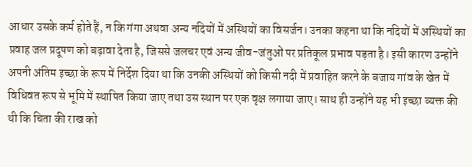आधार उसके कर्म होते हैं, न कि गंगा अथवा अन्य नदियों में अस्थियों का विसर्जन। उनका कहना था कि नदियों में अस्थियों का प्रवाह जल प्रदूषण को बढ़ावा देता है, जिससे जलचर एवं अन्य जीव-जंतुओं पर प्रतिकूल प्रभाव पड़ता है। इसी कारण उन्होंने अपनी अंतिम इच्छा के रूप में निर्देश दिया था कि उनकी अस्थियों को किसी नदी में प्रवाहित करने के बजाय गांव के खेत में विधिवत रूप से भूमि में स्थापित किया जाए तथा उस स्थान पर एक वृक्ष लगाया जाए। साथ ही उन्होंने यह भी इच्छा व्यक्त की थी कि चिता की राख को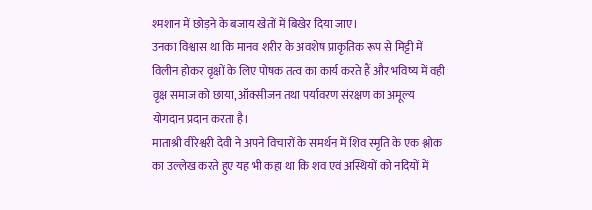श्मशान में छोड़ने के बजाय खेतों में बिखेर दिया जाए।
उनका विश्वास था कि मानव शरीर के अवशेष प्राकृतिक रूप से मिट्टी में विलीन होकर वृक्षों के लिए पोषक तत्व का कार्य करते हैं और भविष्य में वही वृक्ष समाज को छाया, ऑक्सीजन तथा पर्यावरण संरक्षण का अमूल्य योगदान प्रदान करता है।
माताश्री वीरेश्वरी देवी ने अपने विचारों के समर्थन में शिव स्मृति के एक श्लोक का उल्लेख करते हुए यह भी कहा था कि शव एवं अस्थियों को नदियों में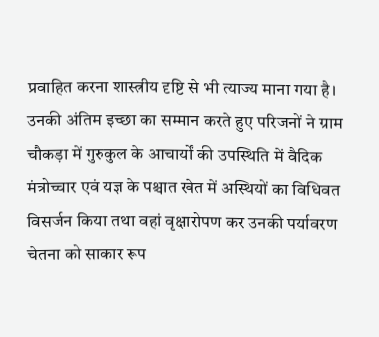प्रवाहित करना शास्त्रीय दृष्टि से भी त्याज्य माना गया है।
उनकी अंतिम इच्छा का सम्मान करते हुए परिजनों ने ग्राम चौकड़ा में गुरुकुल के आचार्यों की उपस्थिति में वैदिक मंत्रोच्चार एवं यज्ञ के पश्चात खेत में अस्थियों का विधिवत विसर्जन किया तथा वहां वृक्षारोपण कर उनकी पर्यावरण चेतना को साकार रूप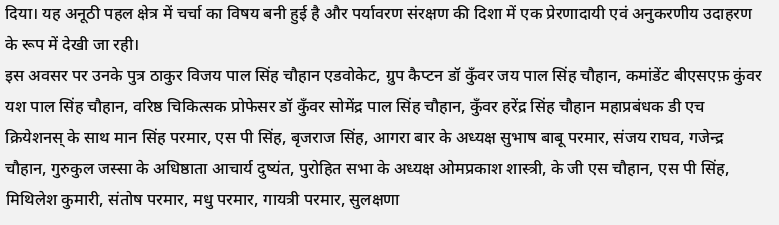दिया। यह अनूठी पहल क्षेत्र में चर्चा का विषय बनी हुई है और पर्यावरण संरक्षण की दिशा में एक प्रेरणादायी एवं अनुकरणीय उदाहरण के रूप में देखी जा रही।
इस अवसर पर उनके पुत्र ठाकुर विजय पाल सिंह चौहान एडवोकेट, ग्रुप कैप्टन डॉ कुँवर जय पाल सिंह चौहान, कमांडेंट बीएसएफ़ कुंवर यश पाल सिंह चौहान, वरिष्ठ चिकित्सक प्रोफेसर डॉ कुँवर सोमेंद्र पाल सिंह चौहान, कुँवर हरेंद्र सिंह चौहान महाप्रबंधक डी एच क्रियेशनस् के साथ मान सिंह परमार, एस पी सिंह, बृजराज सिंह, आगरा बार के अध्यक्ष सुभाष बाबू परमार, संजय राघव, गजेन्द्र चौहान, गुरुकुल जस्सा के अधिष्ठाता आचार्य दुष्यंत, पुरोहित सभा के अध्यक्ष ओमप्रकाश शास्त्री, के जी एस चौहान, एस पी सिंह, मिथिलेश कुमारी, संतोष परमार, मधु परमार, गायत्री परमार, सुलक्षणा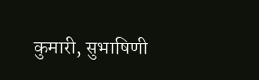कुमारी, सुभाषिणी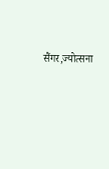सैंगर,ज्योत्सना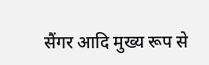सैंगर आदि मुख्य रूप से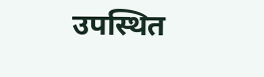उपस्थित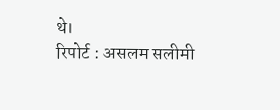थे।
रिपोर्ट : असलम सलीमी